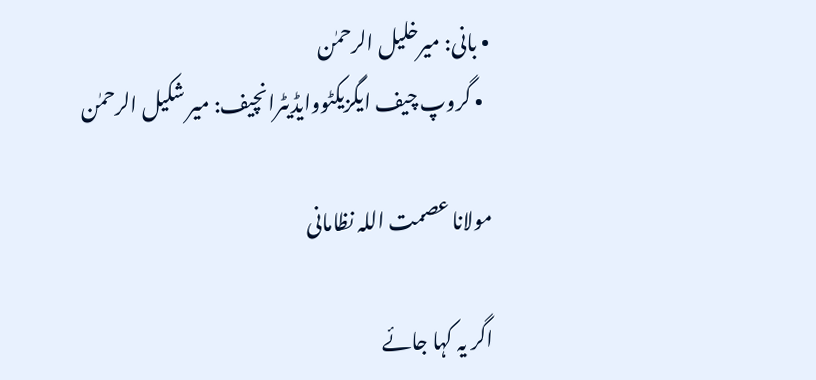• بانی: میرخلیل الرحمٰن
  • گروپ چیف ایگزیکٹووایڈیٹرانچیف: میر شکیل الرحمٰن

مولانا عصمت اللہ نظامانی

اگر یہ کہا جائے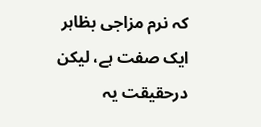کہ نرم مزاجی بظاہر ایک صفت ہے، لیکن درحقیقت یہ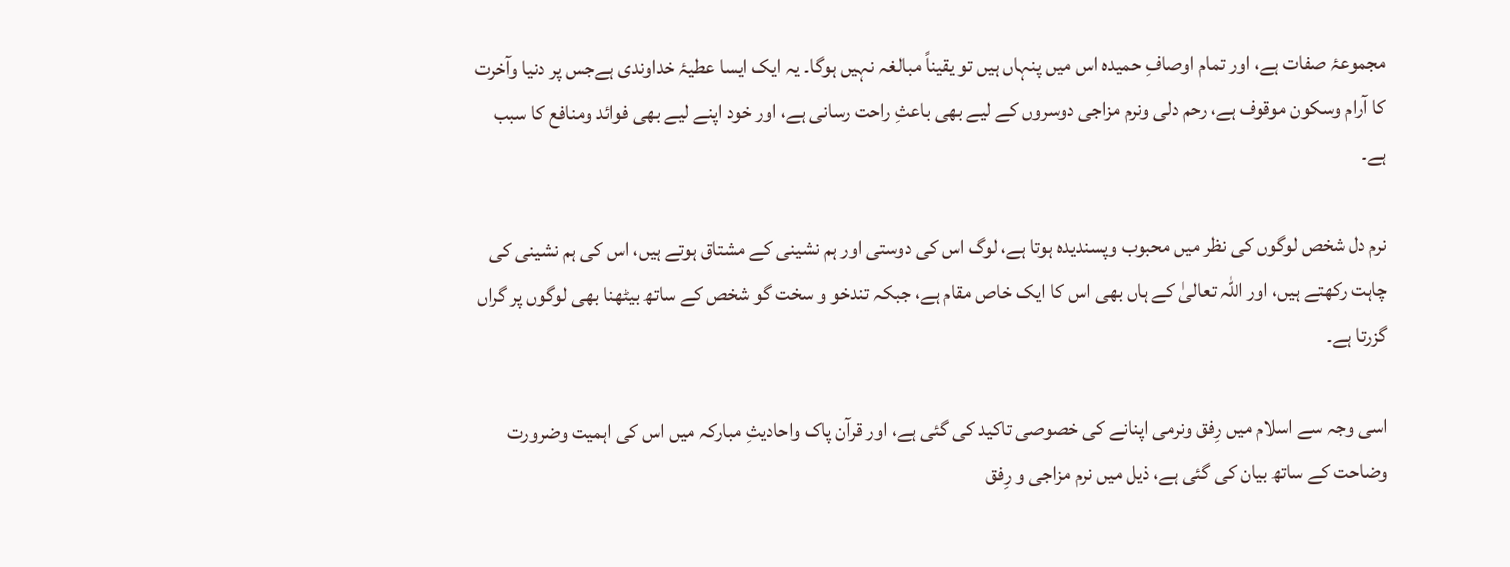مجموعۂ صفات ہے، اور تمام اوصافِ حمیدہ اس میں پنہاں ہیں تو یقیناً مبالغہ نہیں ہوگا۔ یہ ایک ایسا عطیۂ خداوندی ہےجس پر دنیا وآخرت کا آرام وسکون موقوف ہے، رحم دلی ونرم مزاجی دوسروں کے لیے بھی باعثِ راحت رسانی ہے، اور خود اپنے لیے بھی فوائد ومنافع کا سبب ہے۔

نرم دل شخص لوگوں کی نظر میں محبوب وپسندیدہ ہوتا ہے، لوگ اس کی دوستی اور ہم نشینی کے مشتاق ہوتے ہیں، اس کی ہم نشینی کی چاہت رکھتے ہیں، اور اللہ تعالیٰ کے ہاں بھی اس کا ایک خاص مقام ہے، جبکہ تندخو و سخت گو شخص کے ساتھ بیٹھنا بھی لوگوں پر گراں گزرتا ہے۔

اسی وجہ سے اسلام میں رِفق ونرمی اپنانے کی خصوصی تاکید کی گئی ہے، اور قرآن پاک واحادیثِ مبارکہ میں اس کی اہمیت وضرورت وضاحت کے ساتھ بیان کی گئی ہے، ذیل میں نرم مزاجی و رِفق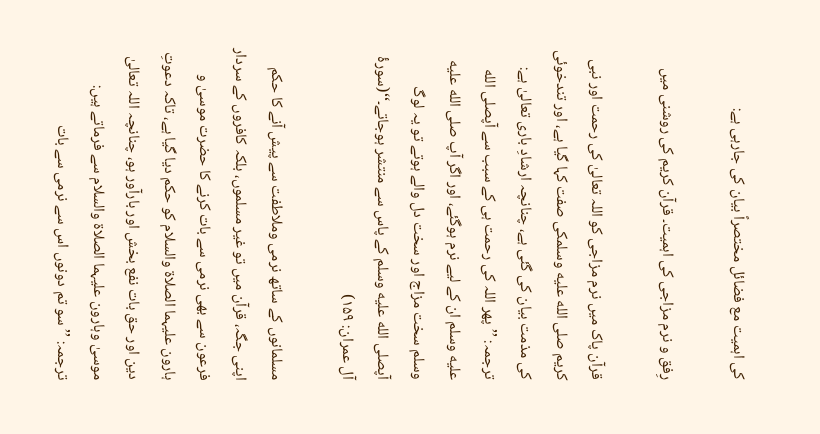کی اہمیت مع فضائل مختصراً بیان کی جارہی ہے:

رِفق و نرم مزاجی کی اہمیت۔ قرآن کریم کی روشنی میں

قرآن پاک میں نرم مزاجی کو اللہ تعالیٰ کی رحمت اور نبی کریم صلى الله عليه وسلمکی صفت کہا گیا ہے، اور تندخوئی کی مذمت بیان کی گئی ہے، چنانچہ ارشادِ باری تعالیٰ ہے: ترجمہ: ’’پھر اللہ کی رحمت ہی کے سبب سے آپصلى الله عليه وسلم ان کے لیے نرم ہوگئے، اور اگر آپ صلى الله عليه وسلم سخت مزاج اور سخت دل والے ہوتے تو یہ لوگ آپصلى الله عليه وسلم کے پاس سے منتشر ہوجاتے۔‘‘(سورۂ آل عمران: ۱۵۹)

مسلمانوں کے ساتھ نرمی وملاطفت سے پیش آنے کا حکم اپنی جگہ، قرآن میں تو غیر مسلموں، بلکہ کافروں کے سردار فرعون سے بھی نرمی سے بات کرنے کا حضرت موسیٰ و ہارون علیہما الصلاۃ والسلام کو حکم دیا گیا ہے، تاکہ دعوتِ دین اور حق بات نفع بخش اور بارآور ہو، چنانچہ اللہ تعالیٰ موسیٰ وہارون علیہما الصلاۃ والسلام سے فرماتے ہیں: ترجمہ: ’’سو تم دونوں اس سے نرمی سے بات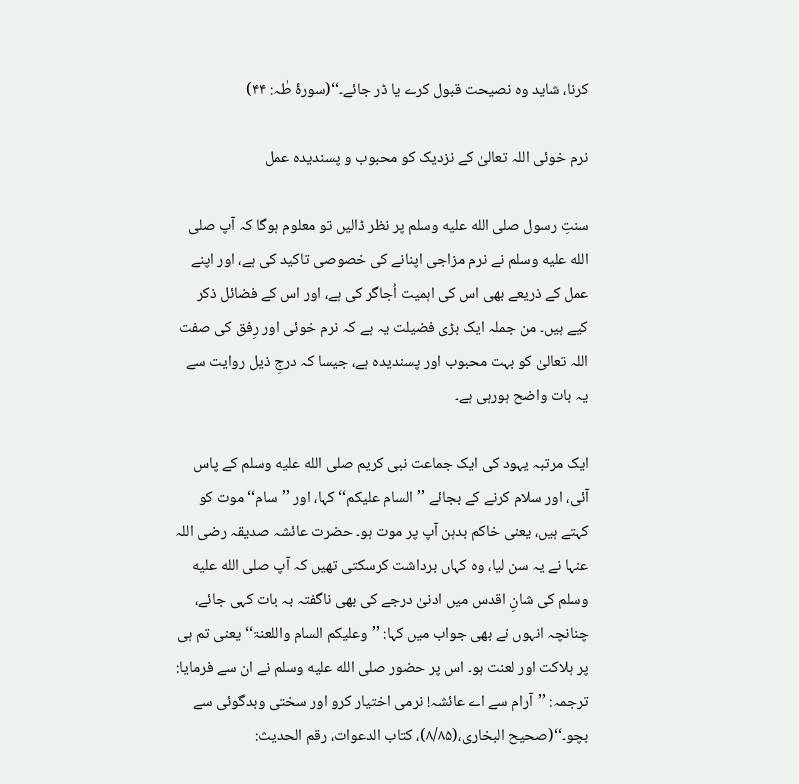کرنا، شاید وہ نصیحت قبول کرے یا ڈر جائے۔‘‘(سورۂ طٰہ: ۴۴)

نرم خوئی اللہ تعالیٰ کے نزدیک کو محبوب و پسندیدہ عمل

سنتِ رسول صلى الله عليه وسلم پر نظر ڈالیں تو معلوم ہوگا کہ آپ صلى الله عليه وسلم نے نرم مزاجی اپنانے کی خصوصی تاکید کی ہے، اور اپنے عمل کے ذریعے بھی اس کی اہمیت اُجاگر کی ہے، اور اس کے فضائل ذکر کیے ہیں۔ من جملہ ایک بڑی فضیلت یہ ہے کہ نرم خوئی اور رِفق کی صفت اللہ تعالیٰ کو بہت محبوب اور پسندیدہ ہے، جیسا کہ درجِ ذیل روایت سے یہ بات واضح ہورہی ہے۔

ایک مرتبہ یہود کی ایک جماعت نبی کریم صلى الله عليه وسلم کے پاس آئی، اور سلام کرنے کے بجائے ’’السام عليکم‘‘ کہا، اور ’’سام‘‘ موت کو کہتے ہیں، یعنی خاکم بدہن آپ پر موت ہو۔ حضرت عائشہ صدیقہ رضی اللہ عنہا نے یہ سن لیا، وہ کہاں برداشت کرسکتی تھیں کہ آپ صلى الله عليه وسلم کی شانِ اقدس میں ادنیٰ درجے کی بھی ناگفتہ بہ بات کہی جائے، چنانچہ انہوں نے بھی جواب میں کہا: ’’وعليکم السام واللعنۃ‘‘ یعنی تم ہی پر ہلاکت اور لعنت ہو۔ اس پر حضور صلى الله عليه وسلم نے ان سے فرمایا: ترجمہ: ’’آرام سے اے عائشہ! نرمی اختیار کرو اور سختی وبدگوئی سے بچو۔‘‘(صحيح البخاری،(۸/۸۵)، کتاب الدعوات، رقم الحديث: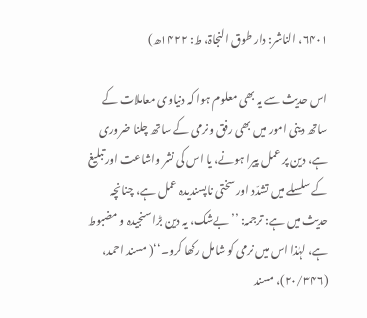۶۴۰۱، الناشر: دار طوق النجاۃ، ط: ۱۴۲۲ھ)

اس حدیث سے یہ بھی معلوم ہوا کہ دنیاوی معاملات کے ساتھ دینی امور میں بھی رفق ونرمی کے ساتھ چلنا ضروری ہے، دین پر عمل پیرا ہونے، یا اس کی نشر واشاعت اور تبلیغ کے سلسلے میں تشدّد اور سختی ناپسندیدہ عمل ہے، چنانچہ حدیث میں ہے: ترجمہ: ’’بےشک، یہ دین بڑا سنجیدہ و مضبوط ہے، لہٰذا اس میں نرمی کو شامل رکھا کرو۔‘‘( مسند احمد، (۲۰/۳۴۶)، مسند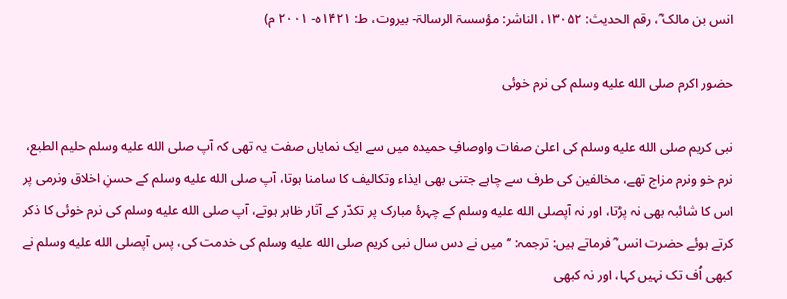انس بن مالک ؓ، رقم الحديث: ۱۳۰۵۲، الناشر: مؤسسۃ الرسالۃ- بيروت، ط: ۱۴۲۱ہ- ۲۰۰۱ م)

حضور اکرم صلى الله عليه وسلم کی نرم خوئی

نبی کریم صلى الله عليه وسلم کی اعلیٰ صفات واوصافِ حمیدہ میں سے ایک نمایاں صفت یہ تھی کہ آپ صلى الله عليه وسلم حلیم الطبع، نرم خو ونرم مزاج تھے، مخالفین کی طرف سے چاہے جتنی بھی ایذاء وتکالیف کا سامنا ہوتا، آپ صلى الله عليه وسلم کے حسنِ اخلاق ونرمی پر اس کا شائبہ بھی نہ پڑتا، اور نہ آپصلى الله عليه وسلم کے چہرۂ مبارک پر تکدّر کے آثار ظاہر ہوتے، آپ صلى الله عليه وسلم کی نرم خوئی کا ذکر کرتے ہوئے حضرت انس ؓ فرماتے ہیں: ترجمہ: ’’میں نے دس سال نبی کریم صلى الله عليه وسلم کی خدمت کی، پس آپصلى الله عليه وسلم نے کبھی اُف تک نہیں کہا، اور نہ کبھی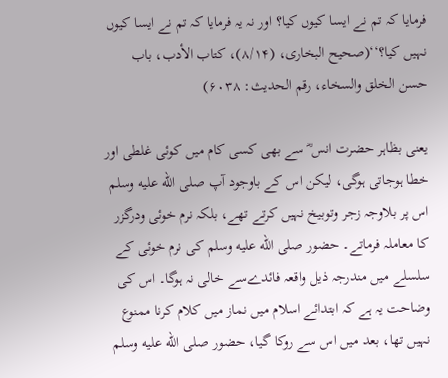فرمایا کہ تم نے ایسا کیوں کیا؟ اور نہ یہ فرمایا کہ تم نے ایسا کیوں نہیں کیا؟‘‘(صحیح البخاری، (۸/۱۴)، کتاب الأدب، باب حسن الخلق والسخاء، رقم الحديث: ۶۰۳۸)

یعنی بظاہر حضرت انس ؓ سے بھی کسی کام میں کوئی غلطی اور خطا ہوجاتی ہوگی، لیکن اس کے باوجود آپ صلى الله عليه وسلم اس پر بلاوجہ زجر وتوبیخ نہیں کرتے تھے، بلکہ نرم خوئی ودرگزر کا معاملہ فرماتے۔ حضور صلى الله عليه وسلم کی نرم خوئی کے سلسلے میں مندرجہ ذیل واقعہ فائدےسے خالی نہ ہوگا۔ اس کی وضاحت یہ ہے کہ ابتدائے اسلام میں نماز میں کلام کرنا ممنوع نہیں تھا، بعد میں اس سے روکا گیا، حضور صلى الله عليه وسلم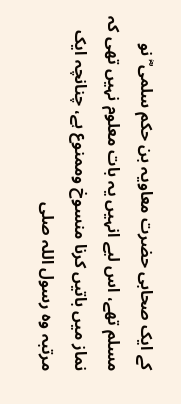کے ایک صحابی حضرت معاویہ بن حکم سلمی ؓ نو مسلم تھے، اس لیے انہیں یہ بات معلوم نہیں تھی کہ نماز میں باتیں کرنا منسوخ وممنوع ہے، چنانچہ ایک مرتبہ وہ رسول اللہ صلى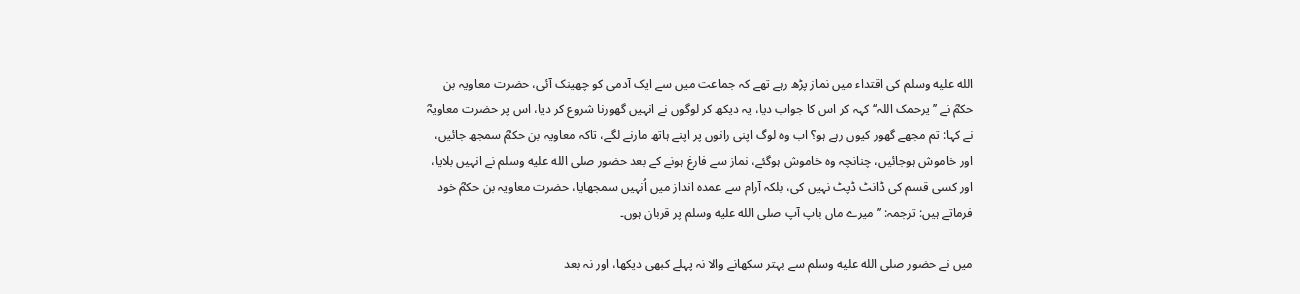الله عليه وسلم کی اقتداء میں نماز پڑھ رہے تھے کہ جماعت میں سے ایک آدمی کو چھینک آئی، حضرت معاویہ بن حکمؓ نے ’’یرحمک اللہ‘‘ کہہ کر اس کا جواب دیا، یہ دیکھ کر لوگوں نے انہیں گھورنا شروع کر دیا، اس پر حضرت معاویہؓ نے کہا: تم مجھے گھور کیوں رہے ہو؟ اب وہ لوگ اپنی رانوں پر اپنے ہاتھ مارنے لگے، تاکہ معاویہ بن حکمؓ سمجھ جائیں، اور خاموش ہوجائیں، چنانچہ وہ خاموش ہوگئے، نماز سے فارغ ہونے کے بعد حضور صلى الله عليه وسلم نے انہیں بلایا، اور کسی قسم کی ڈانٹ ڈپٹ نہیں کی، بلکہ آرام سے عمدہ انداز میں اُنہیں سمجھایا، حضرت معاویہ بن حکمؓ خود فرماتے ہیں: ترجمہ: ’’میرے ماں باپ آپ صلى الله عليه وسلم پر قربان ہوں۔

میں نے حضور صلى الله عليه وسلم سے بہتر سکھانے والا نہ پہلے کبھی دیکھا، اور نہ بعد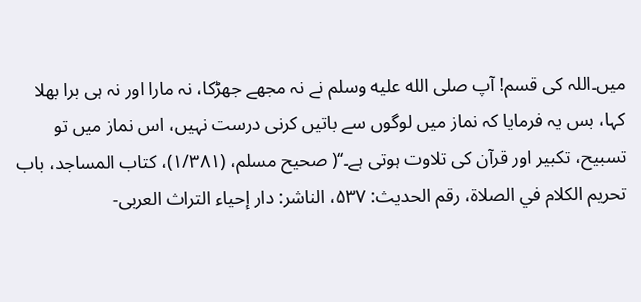میں۔اللہ کی قسم! آپ صلى الله عليه وسلم نے نہ مجھے جھڑکا، نہ مارا اور نہ ہی برا بھلا کہا، بس یہ فرمایا کہ نماز میں لوگوں سے باتیں کرنی درست نہیں، اس نماز میں تو تسبیح، تکبیر اور قرآن کی تلاوت ہوتی ہے۔‘‘( صحیح مسلم، (۱/۳۸۱)، کتاب المساجد، باب تحريم الکلام في الصلاۃ، رقم الحديث: ۵۳۷، الناشر: دار إحياء التراث العربی-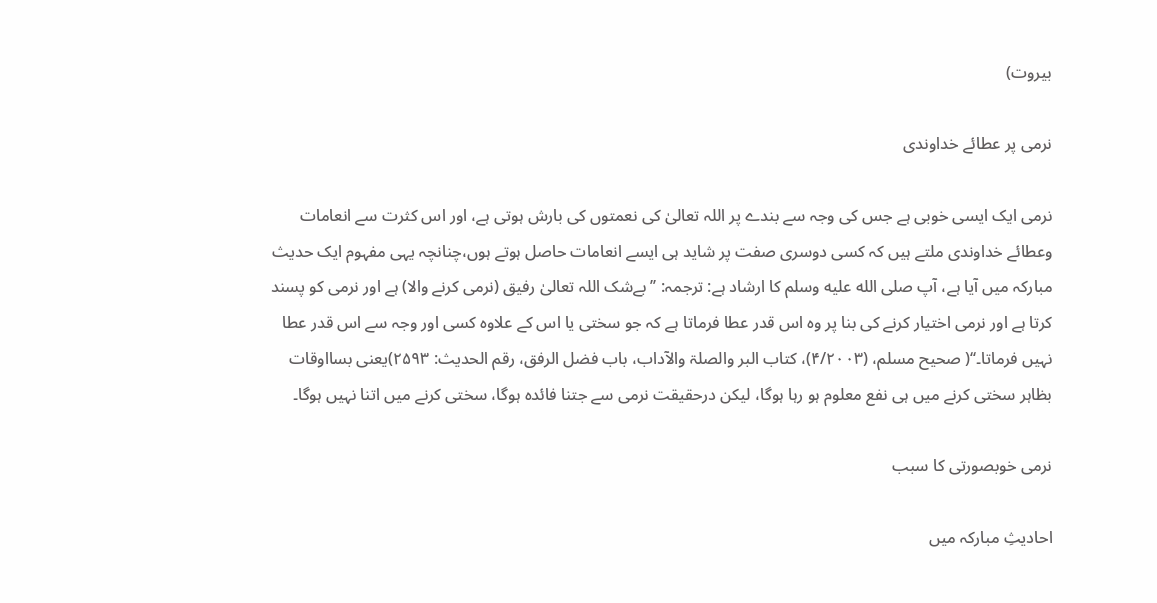بيروت)

نرمی پر عطائے خداوندی

نرمی ایک ایسی خوبی ہے جس کی وجہ سے بندے پر اللہ تعالیٰ کی نعمتوں کی بارش ہوتی ہے، اور اس کثرت سے انعامات وعطائے خداوندی ملتے ہیں کہ کسی دوسری صفت پر شاید ہی ایسے انعامات حاصل ہوتے ہوں،چنانچہ یہی مفہوم ایک حدیث مبارکہ میں آیا ہے، آپ صلى الله عليه وسلم کا ارشاد ہے: ترجمہ: ’’بےشک اللہ تعالیٰ رفیق (نرمی کرنے والا) ہے اور نرمی کو پسند کرتا ہے اور نرمی اختیار کرنے کی بنا پر وہ اس قدر عطا فرماتا ہے کہ جو سختی یا اس کے علاوہ کسی اور وجہ سے اس قدر عطا نہیں فرماتا۔‘‘( صحیح مسلم، (۴/۲۰۰۳)، کتاب البر والصلۃ والآداب، باب فضل الرفق، رقم الحديث: ۲۵۹۳)یعنی بسااوقات بظاہر سختی کرنے میں ہی نفع معلوم ہو رہا ہوگا، لیکن درحقیقت نرمی سے جتنا فائدہ ہوگا، سختی کرنے میں اتنا نہیں ہوگا۔

نرمی خوبصورتی کا سبب

احادیثِ مبارکہ میں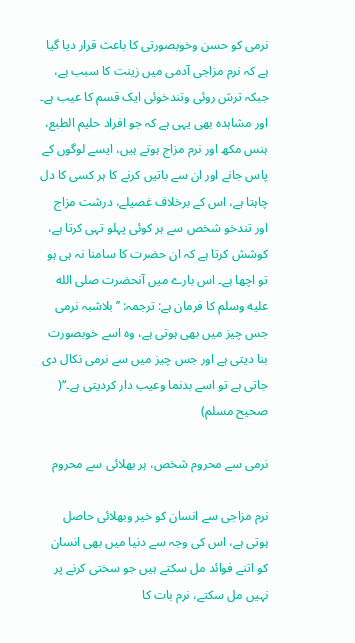نرمی کو حسن وخوبصورتی کا باعث قرار دیا گیا ہے کہ نرم مزاجی آدمی میں زینت کا سبب ہے، جبکہ ترش روئی وتندخوئی ایک قسم کا عیب ہے۔ اور مشاہدہ بھی یہی ہے کہ جو افراد حلیم الطبع، ہنس مکھ اور نرم مزاج ہوتے ہیں، ایسے لوگوں کے پاس جانے اور ان سے باتیں کرنے کا ہر کسی کا دل چاہتا ہے، اس کے برخلاف غصیلے، درشت مزاج اور تندخو شخص سے ہر کوئی پہلو تہی کرتا ہے، کوشش کرتا ہے کہ ان حضرت کا سامنا نہ ہی ہو تو اچھا ہے۔ اس بارے میں آنحضرت صلى الله عليه وسلم کا فرمان ہے: ترجمہ: ’’بلاشبہ نرمی جس چیز میں بھی ہوتی ہے، وہ اسے خوبصورت بنا دیتی ہے اور جس چیز میں سے نرمی نکال دی جاتی ہے تو اسے بدنما وعیب دار کردیتی ہے۔‘‘( صحیح مسلم)

نرمی سے محروم شخص، ہر بھلائی سے محروم

نرم مزاجی سے انسان کو خیر وبھلائی حاصل ہوتی ہے، اس کی وجہ سے دنیا میں بھی انسان کو اتنے فوائد مل سکتے ہیں جو سختی کرنے پر نہیں مل سکتے، نرم بات کا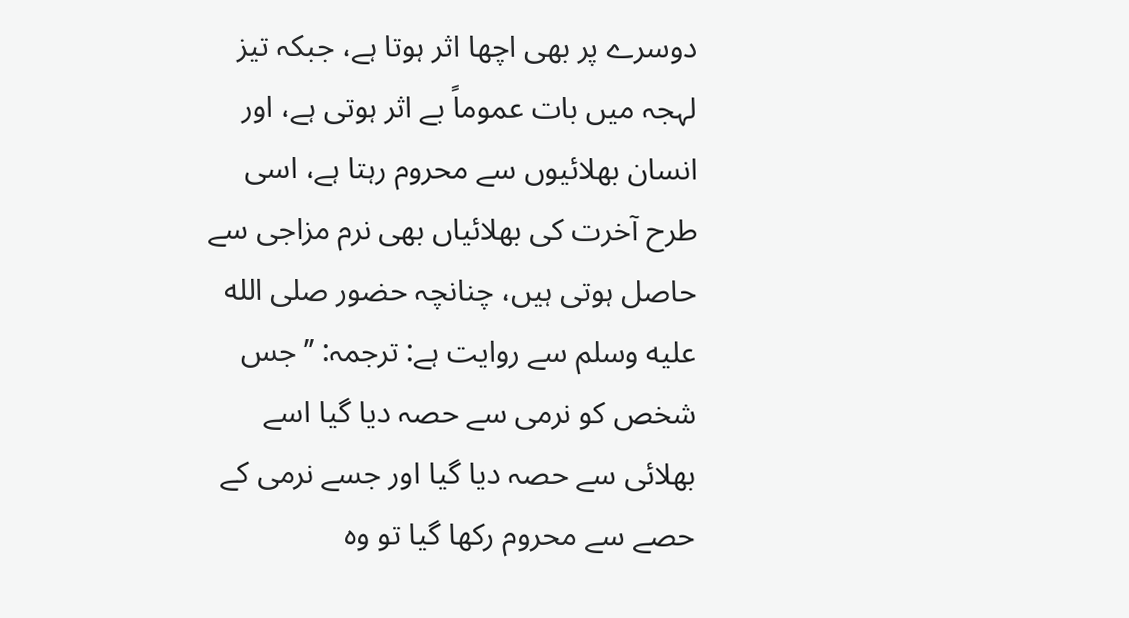دوسرے پر بھی اچھا اثر ہوتا ہے، جبکہ تیز لہجہ میں بات عموماً بے اثر ہوتی ہے، اور انسان بھلائیوں سے محروم رہتا ہے، اسی طرح آخرت کی بھلائیاں بھی نرم مزاجی سے حاصل ہوتی ہیں، چنانچہ حضور صلى الله عليه وسلم سے روایت ہے: ترجمہ: ’’جس شخص کو نرمی سے حصہ دیا گیا اسے بھلائی سے حصہ دیا گیا اور جسے نرمی کے حصے سے محروم رکھا گیا تو وہ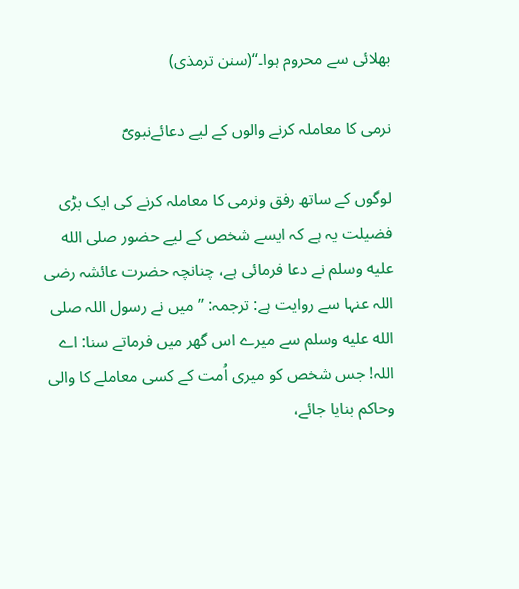بھلائی سے محروم ہوا۔‘‘(سنن ترمذی)

نرمی کا معاملہ کرنے والوں کے لیے دعائےنبویؐ

لوگوں کے ساتھ رفق ونرمی کا معاملہ کرنے کی ایک بڑی فضیلت یہ ہے کہ ایسے شخص کے لیے حضور صلى الله عليه وسلم نے دعا فرمائی ہے، چنانچہ حضرت عائشہ رضی اللہ عنہا سے روایت ہے: ترجمہ: ’’میں نے رسول اللہ صلى الله عليه وسلم سے میرے اس گھر میں فرماتے سنا: اے اللہ! جس شخص کو میری اُمت کے کسی معاملے کا والی وحاکم بنایا جائے،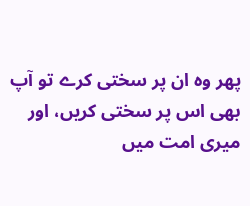پھر وہ ان پر سختی کرے تو آپ بھی اس پر سختی کریں، اور میری امت میں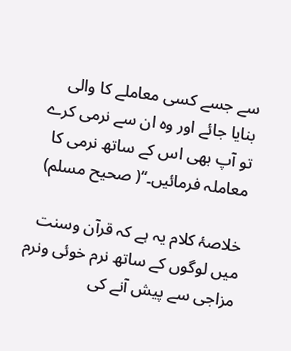سے جسے کسی معاملے کا والی بنایا جائے اور وہ ان سے نرمی کرے تو آپ بھی اس کے ساتھ نرمی کا معاملہ فرمائیں۔‘‘( صحیح مسلم)

خلاصۂ کلام یہ ہے کہ قرآن وسنت میں لوگوں کے ساتھ نرم خوئی ونرم مزاجی سے پیش آنے کی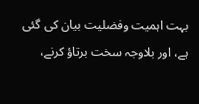بہت اہمیت وفضلیت بیان کی گئی ہے، اور بلاوجہ سخت برتاؤ کرنے،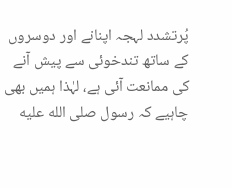پُرتشدد لہجہ اپنانے اور دوسروں کے ساتھ تندخوئی سے پیش آنے کی ممانعت آئی ہے، لہٰذا ہمیں بھی چاہیے کہ رسول صلى الله عليه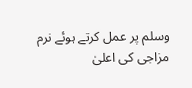وسلم پر عمل کرتے ہوئے نرم مزاجی کی اعلیٰ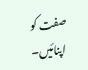صفت کو اپنائیں۔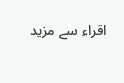اقراء سے مزید